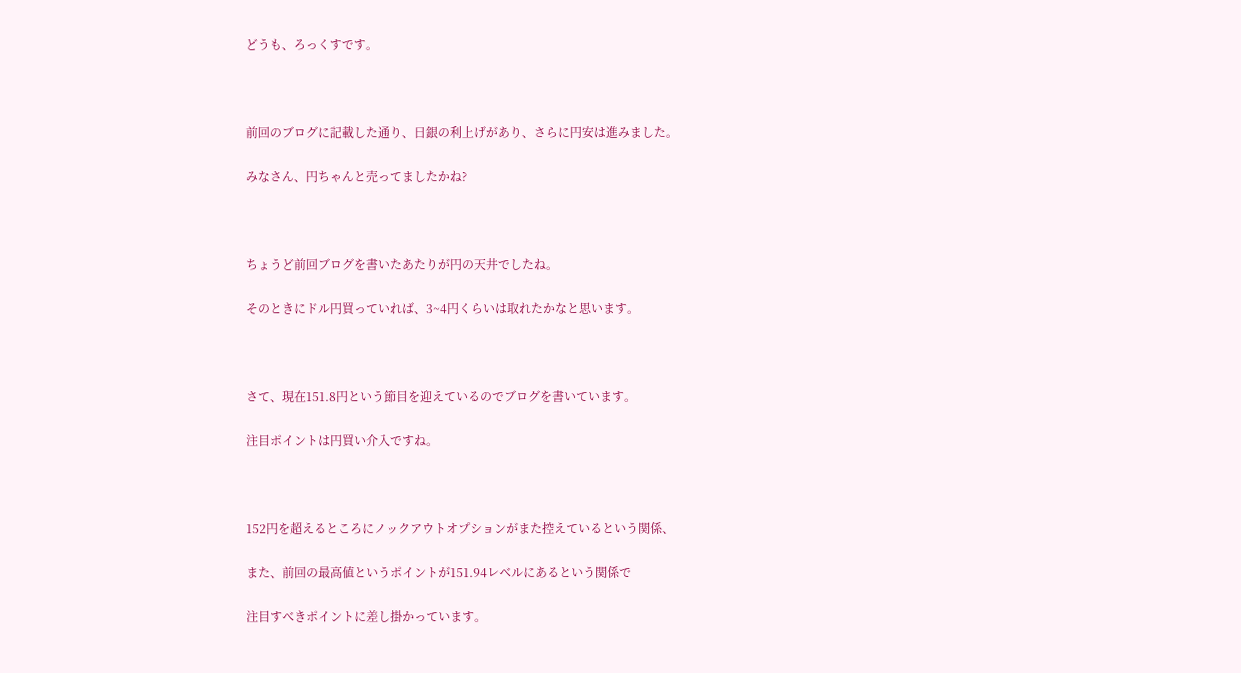どうも、ろっくすです。



前回のブログに記載した通り、日銀の利上げがあり、さらに円安は進みました。

みなさん、円ちゃんと売ってましたかね?



ちょうど前回ブログを書いたあたりが円の天井でしたね。

そのときにドル円買っていれば、3~4円くらいは取れたかなと思います。



さて、現在151.8円という節目を迎えているのでブログを書いています。

注目ポイントは円買い介入ですね。



152円を超えるところにノックアウトオプションがまた控えているという関係、

また、前回の最高値というポイントが151.94レベルにあるという関係で

注目すべきポイントに差し掛かっています。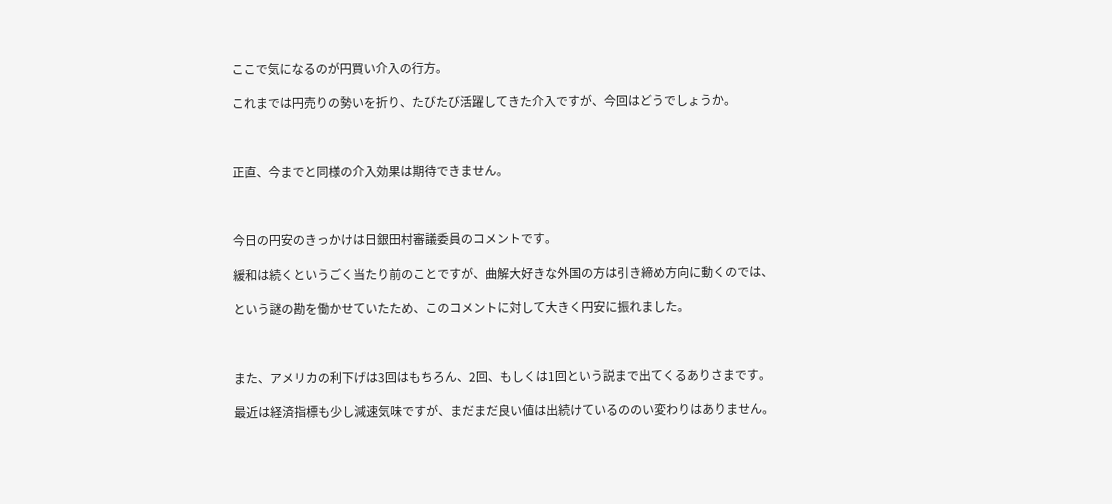ここで気になるのが円買い介入の行方。

これまでは円売りの勢いを折り、たびたび活躍してきた介入ですが、今回はどうでしょうか。



正直、今までと同様の介入効果は期待できません。



今日の円安のきっかけは日銀田村審議委員のコメントです。

緩和は続くというごく当たり前のことですが、曲解大好きな外国の方は引き締め方向に動くのでは、

という謎の勘を働かせていたため、このコメントに対して大きく円安に振れました。



また、アメリカの利下げは3回はもちろん、2回、もしくは1回という説まで出てくるありさまです。

最近は経済指標も少し減速気味ですが、まだまだ良い値は出続けているののい変わりはありません。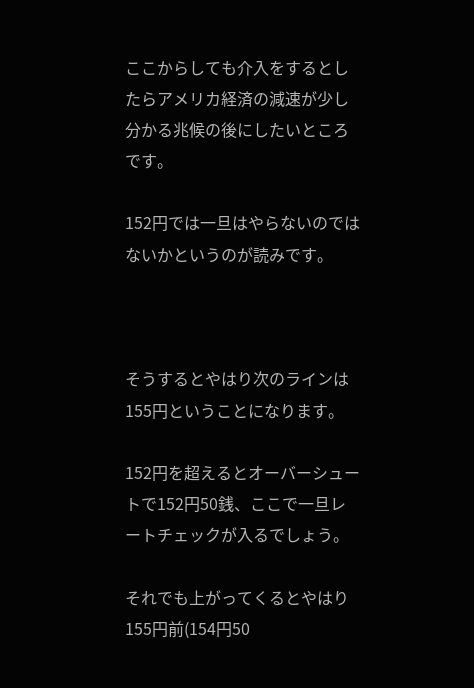ここからしても介入をするとしたらアメリカ経済の減速が少し分かる兆候の後にしたいところです。

152円では一旦はやらないのではないかというのが読みです。



そうするとやはり次のラインは155円ということになります。

152円を超えるとオーバーシュートで152円50銭、ここで一旦レートチェックが入るでしょう。

それでも上がってくるとやはり155円前(154円50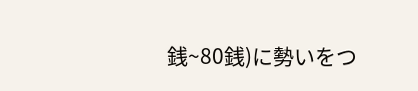銭~80銭)に勢いをつ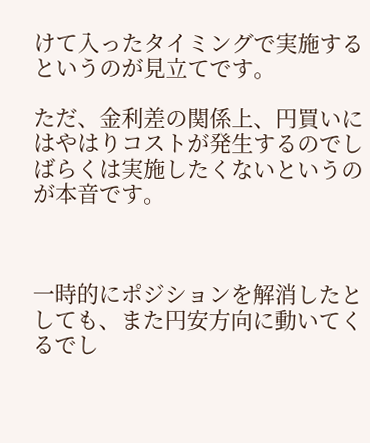けて入ったタイミングで実施するというのが見立てです。

ただ、金利差の関係上、円買いにはやはりコストが発生するのでしばらくは実施したくないというのが本音です。



一時的にポジションを解消したとしても、また円安方向に動いてくるでし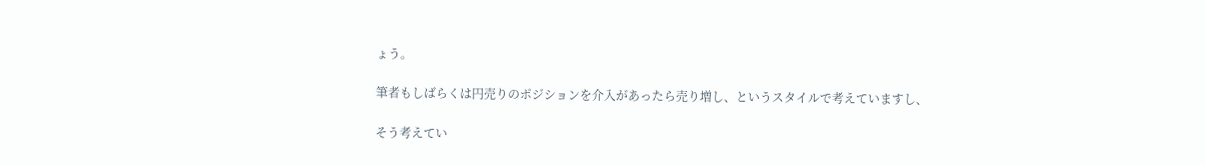ょう。

筆者もしばらくは円売りのポジションを介入があったら売り増し、というスタイルで考えていますし、

そう考えてい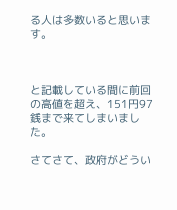る人は多数いると思います。



と記載している間に前回の高値を超え、151円97銭まで来てしまいました。

さてさて、政府がどうい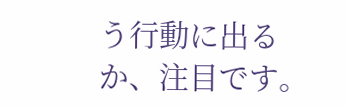う行動に出るか、注目です。